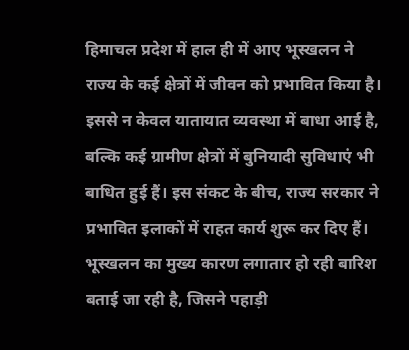हिमाचल प्रदेश में हाल ही में आए भूस्खलन ने राज्य के कई क्षेत्रों में जीवन को प्रभावित किया है। इससे न केवल यातायात व्यवस्था में बाधा आई है, बल्कि कई ग्रामीण क्षेत्रों में बुनियादी सुविधाएं भी बाधित हुई हैं। इस संकट के बीच, राज्य सरकार ने प्रभावित इलाकों में राहत कार्य शुरू कर दिए हैं।
भूस्खलन का मुख्य कारण लगातार हो रही बारिश बताई जा रही है, जिसने पहाड़ी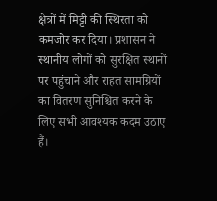क्षेत्रों में मिट्टी की स्थिरता को कमजोर कर दिया। प्रशासन ने स्थानीय लोगों को सुरक्षित स्थानों पर पहुंचाने और राहत सामग्रियों का वितरण सुनिश्चित करने के लिए सभी आवश्यक कदम उठाए हैं।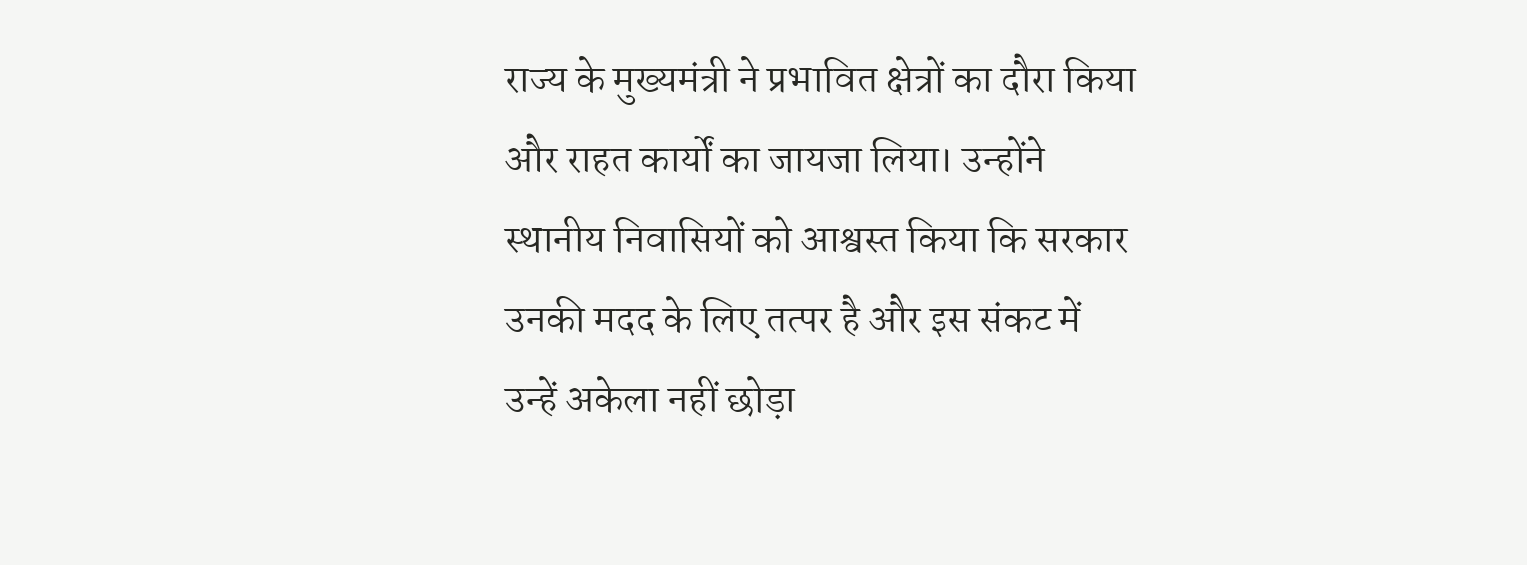राज्य के मुख्यमंत्री ने प्रभावित क्षेत्रों का दौरा किया और राहत कार्यों का जायजा लिया। उन्होंने स्थानीय निवासियों को आश्वस्त किया कि सरकार उनकी मदद के लिए तत्पर है और इस संकट में उन्हें अकेला नहीं छोड़ा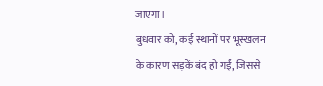जाएगा।
बुधवार को, कई स्थानों पर भूस्खलन के कारण सड़कें बंद हो गईं, जिससे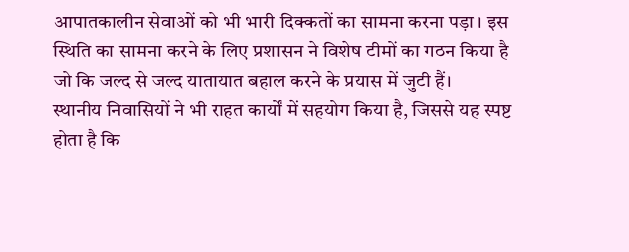आपातकालीन सेवाओं को भी भारी दिक्कतों का सामना करना पड़ा। इस स्थिति का सामना करने के लिए प्रशासन ने विशेष टीमों का गठन किया है जो कि जल्द से जल्द यातायात बहाल करने के प्रयास में जुटी हैं।
स्थानीय निवासियों ने भी राहत कार्यों में सहयोग किया है, जिससे यह स्पष्ट होता है कि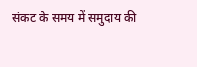संकट के समय में समुदाय की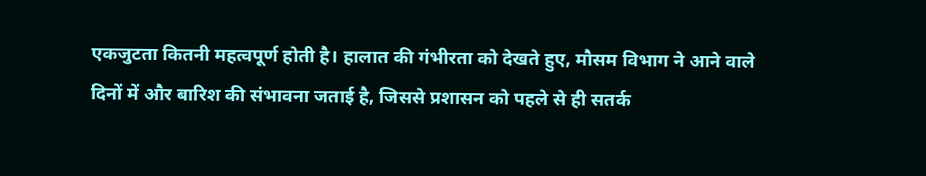एकजुटता कितनी महत्वपूर्ण होती है। हालात की गंभीरता को देखते हुए, मौसम विभाग ने आने वाले दिनों में और बारिश की संभावना जताई है, जिससे प्रशासन को पहले से ही सतर्क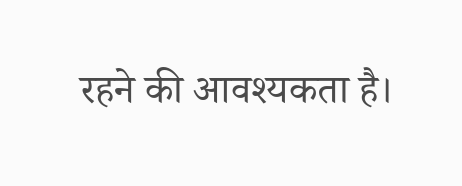रहने की आवश्यकता है।